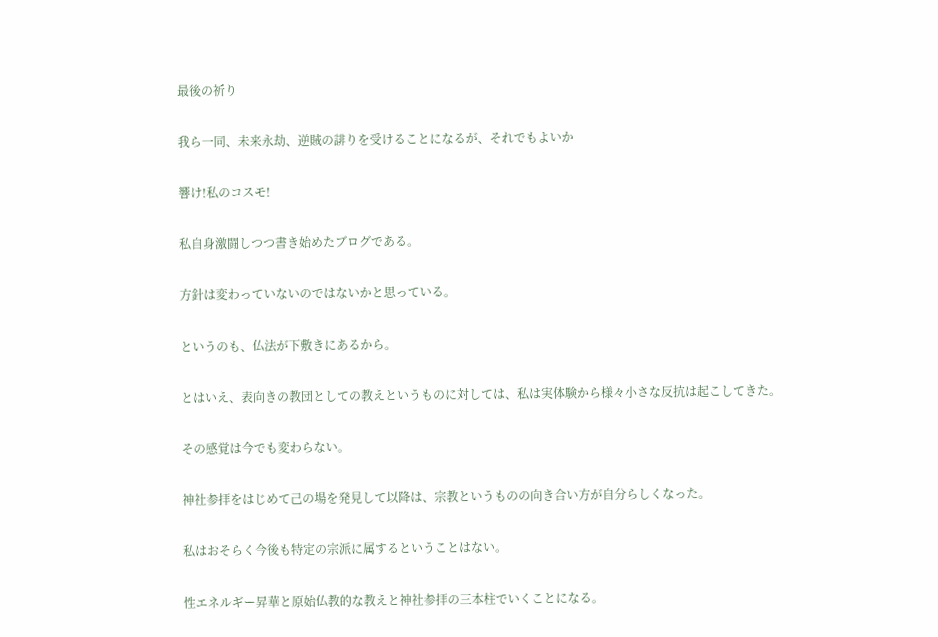最後の祈り

我ら一同、未来永劫、逆賊の誹りを受けることになるが、それでもよいか

響け!私のコスモ!

私自身激闘しつつ書き始めたブログである。

方針は変わっていないのではないかと思っている。

というのも、仏法が下敷きにあるから。

とはいえ、表向きの教団としての教えというものに対しては、私は実体験から様々小さな反抗は起こしてきた。

その感覚は今でも変わらない。

神社参拝をはじめて己の場を発見して以降は、宗教というものの向き合い方が自分らしくなった。

私はおそらく今後も特定の宗派に属するということはない。

性エネルギー昇華と原始仏教的な教えと神社参拝の三本柱でいくことになる。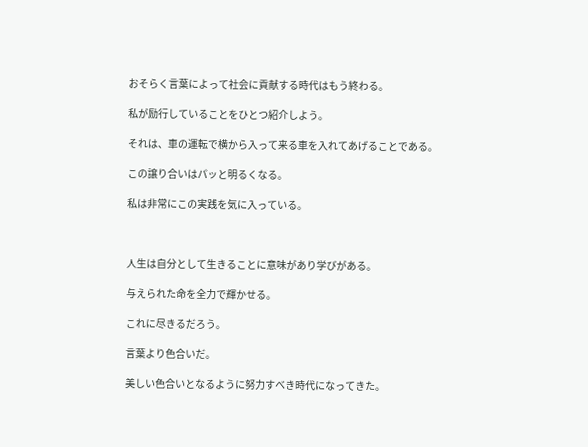おそらく言葉によって社会に貢献する時代はもう終わる。

私が励行していることをひとつ紹介しよう。

それは、車の運転で横から入って来る車を入れてあげることである。

この譲り合いはパッと明るくなる。

私は非常にこの実践を気に入っている。



人生は自分として生きることに意味があり学びがある。

与えられた命を全力で輝かせる。

これに尽きるだろう。

言葉より色合いだ。

美しい色合いとなるように努力すべき時代になってきた。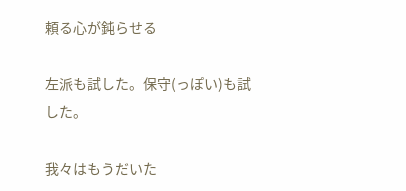頼る心が鈍らせる

左派も試した。保守(っぽい)も試した。

我々はもうだいた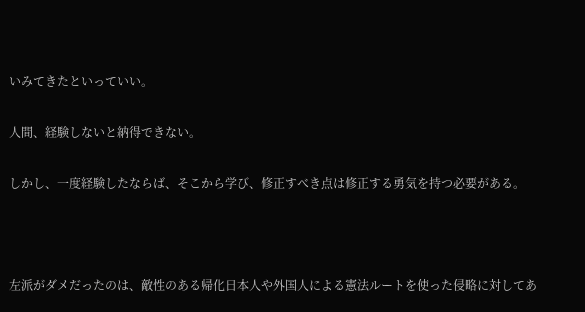いみてきたといっていい。

人間、経験しないと納得できない。

しかし、一度経験したならば、そこから学び、修正すべき点は修正する勇気を持つ必要がある。



左派がダメだったのは、敵性のある帰化日本人や外国人による憲法ルートを使った侵略に対してあ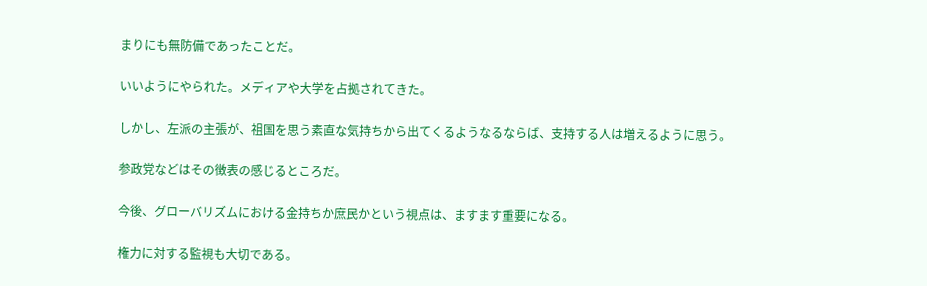まりにも無防備であったことだ。

いいようにやられた。メディアや大学を占拠されてきた。

しかし、左派の主張が、祖国を思う素直な気持ちから出てくるようなるならば、支持する人は増えるように思う。

参政党などはその徴表の感じるところだ。

今後、グローバリズムにおける金持ちか庶民かという視点は、ますます重要になる。

権力に対する監視も大切である。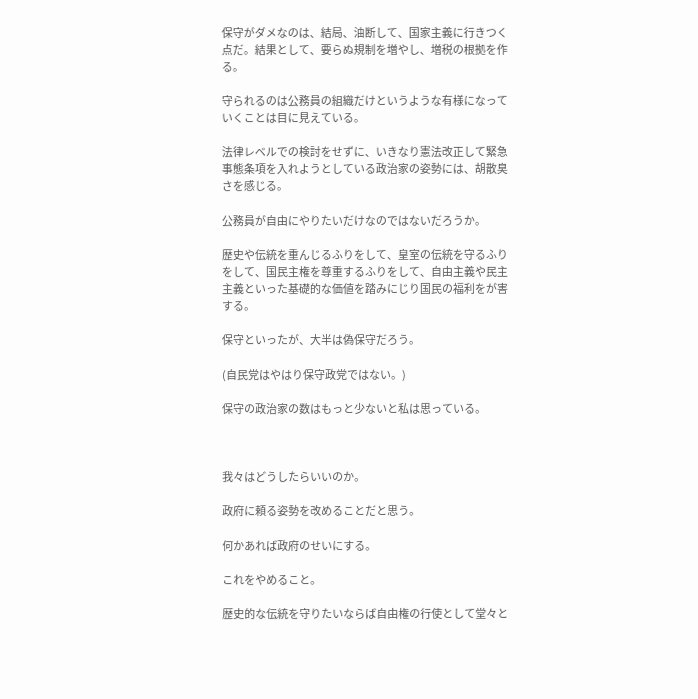保守がダメなのは、結局、油断して、国家主義に行きつく点だ。結果として、要らぬ規制を増やし、増税の根拠を作る。

守られるのは公務員の組織だけというような有様になっていくことは目に見えている。

法律レベルでの検討をせずに、いきなり憲法改正して緊急事態条項を入れようとしている政治家の姿勢には、胡散臭さを感じる。

公務員が自由にやりたいだけなのではないだろうか。

歴史や伝統を重んじるふりをして、皇室の伝統を守るふりをして、国民主権を尊重するふりをして、自由主義や民主主義といった基礎的な価値を踏みにじり国民の福利をが害する。

保守といったが、大半は偽保守だろう。

(自民党はやはり保守政党ではない。)

保守の政治家の数はもっと少ないと私は思っている。



我々はどうしたらいいのか。

政府に頼る姿勢を改めることだと思う。

何かあれば政府のせいにする。

これをやめること。

歴史的な伝統を守りたいならば自由権の行使として堂々と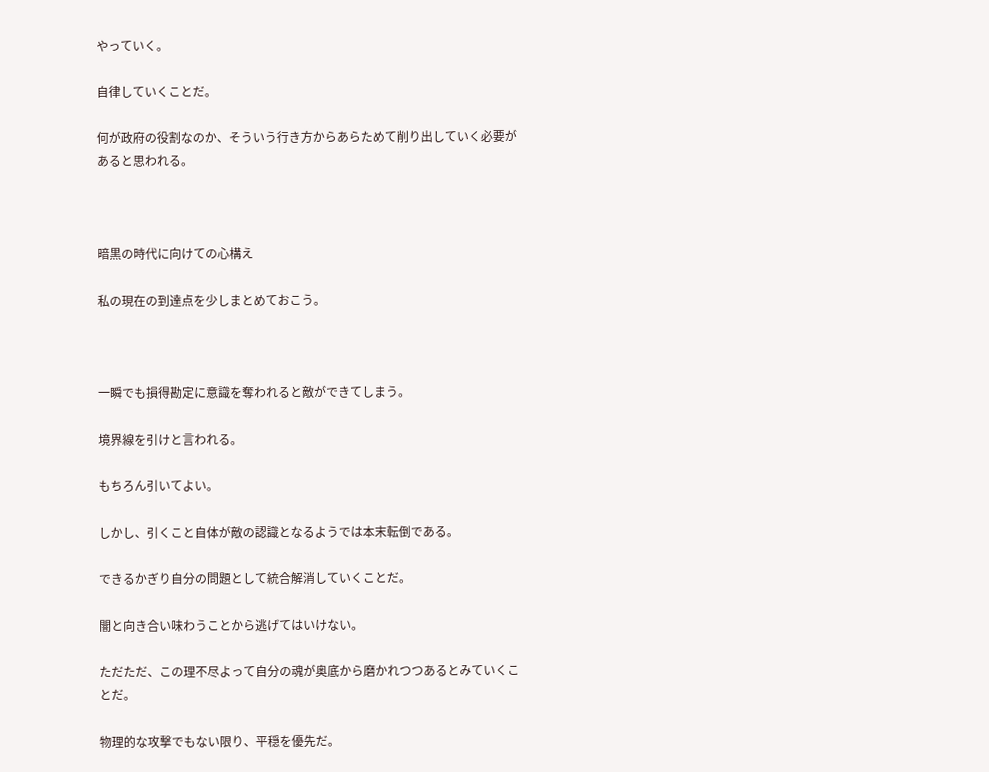やっていく。

自律していくことだ。

何が政府の役割なのか、そういう行き方からあらためて削り出していく必要があると思われる。



暗黒の時代に向けての心構え

私の現在の到達点を少しまとめておこう。



一瞬でも損得勘定に意識を奪われると敵ができてしまう。

境界線を引けと言われる。

もちろん引いてよい。

しかし、引くこと自体が敵の認識となるようでは本末転倒である。

できるかぎり自分の問題として統合解消していくことだ。

闇と向き合い味わうことから逃げてはいけない。

ただただ、この理不尽よって自分の魂が奥底から磨かれつつあるとみていくことだ。

物理的な攻撃でもない限り、平穏を優先だ。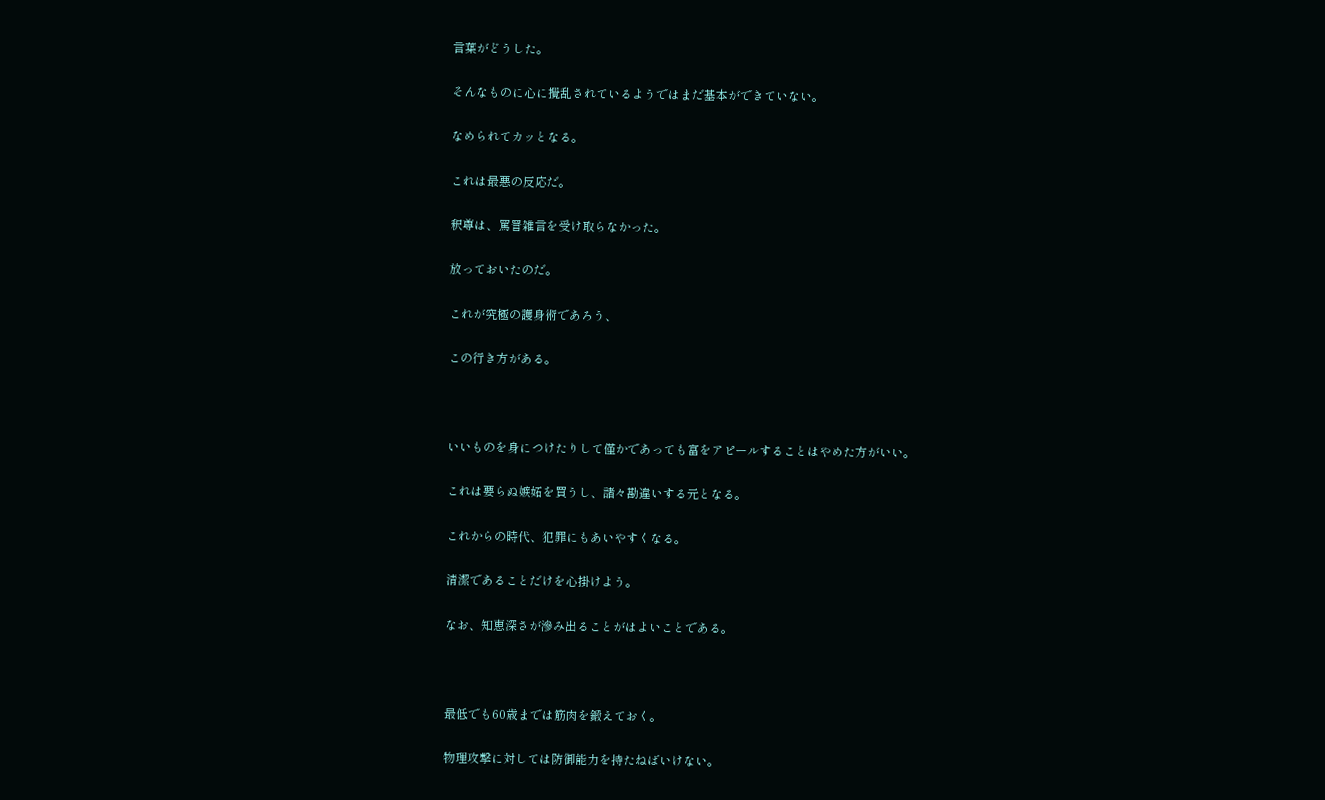言葉がどうした。

そんなものに心に攪乱されているようではまだ基本ができていない。

なめられてカッとなる。

これは最悪の反応だ。

釈尊は、罵詈雑言を受け取らなかった。

放っておいたのだ。

これが究極の護身術であろう、

この行き方がある。



いいものを身につけたりして僅かであっても富をアピールすることはやめた方がいい。

これは要らぬ嫉妬を買うし、諸々勘違いする元となる。

これからの時代、犯罪にもあいやすくなる。

清潔であることだけを心掛けよう。

なお、知恵深さが滲み出ることがはよいことである。



最低でも60歳までは筋肉を鍛えておく。

物理攻撃に対しては防御能力を持たねばいけない。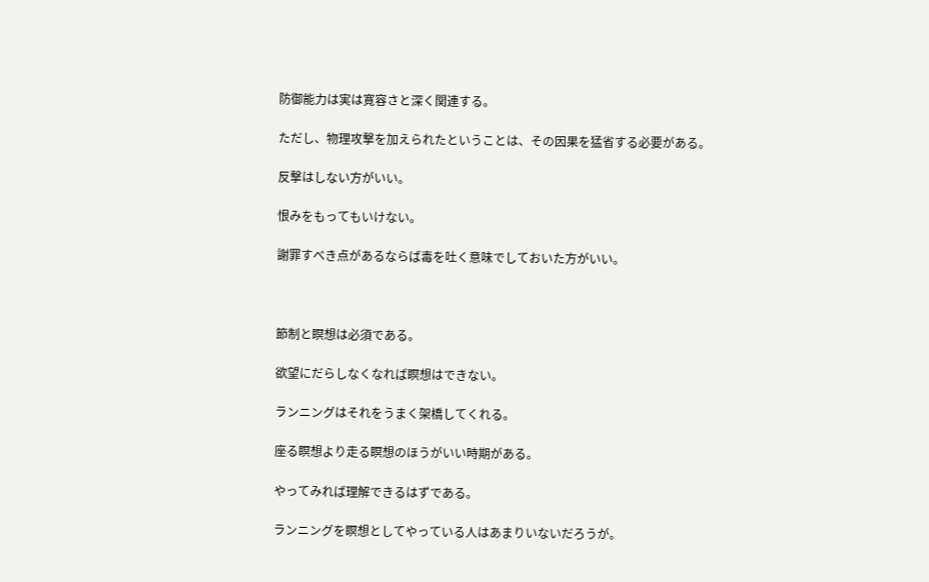防御能力は実は寛容さと深く関連する。

ただし、物理攻撃を加えられたということは、その因果を猛省する必要がある。

反撃はしない方がいい。

恨みをもってもいけない。

謝罪すべき点があるならば毒を吐く意味でしておいた方がいい。



節制と瞑想は必須である。

欲望にだらしなくなれば瞑想はできない。

ランニングはそれをうまく架橋してくれる。

座る瞑想より走る瞑想のほうがいい時期がある。

やってみれば理解できるはずである。

ランニングを瞑想としてやっている人はあまりいないだろうが。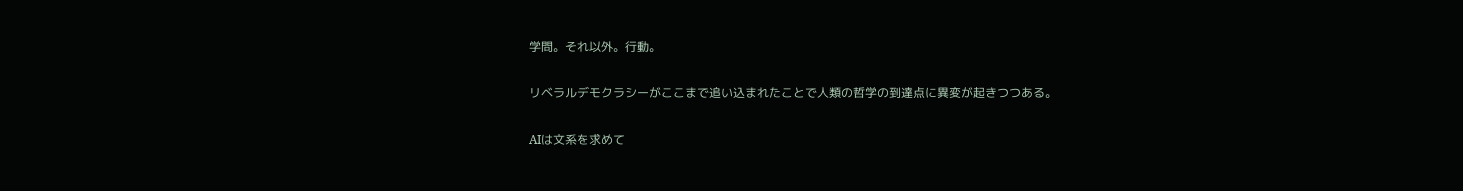学問。それ以外。行動。

リベラルデモクラシーがここまで追い込まれたことで人類の哲学の到達点に異変が起きつつある。

AIは文系を求めて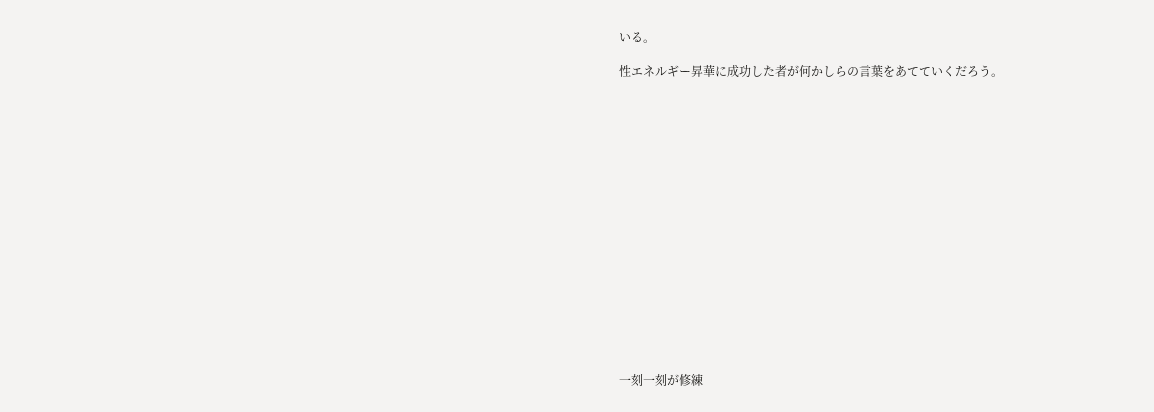いる。

性エネルギー昇華に成功した者が何かしらの言葉をあてていくだろう。

















一刻一刻が修練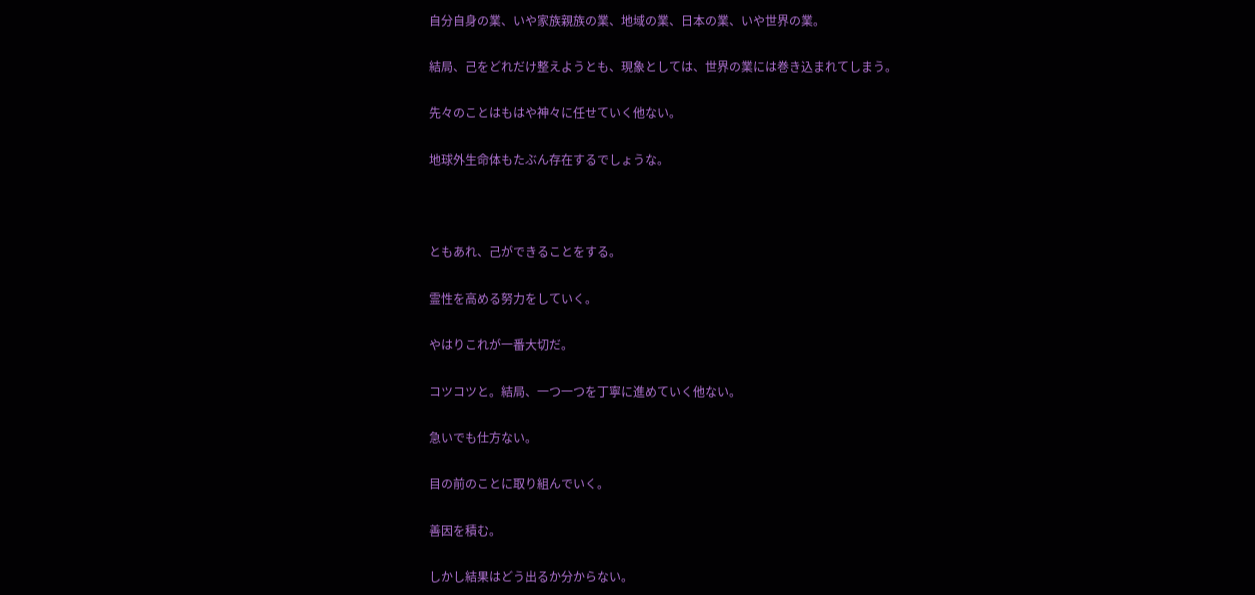自分自身の業、いや家族親族の業、地域の業、日本の業、いや世界の業。

結局、己をどれだけ整えようとも、現象としては、世界の業には巻き込まれてしまう。

先々のことはもはや神々に任せていく他ない。

地球外生命体もたぶん存在するでしょうな。



ともあれ、己ができることをする。

霊性を高める努力をしていく。

やはりこれが一番大切だ。

コツコツと。結局、一つ一つを丁寧に進めていく他ない。

急いでも仕方ない。

目の前のことに取り組んでいく。

善因を積む。

しかし結果はどう出るか分からない。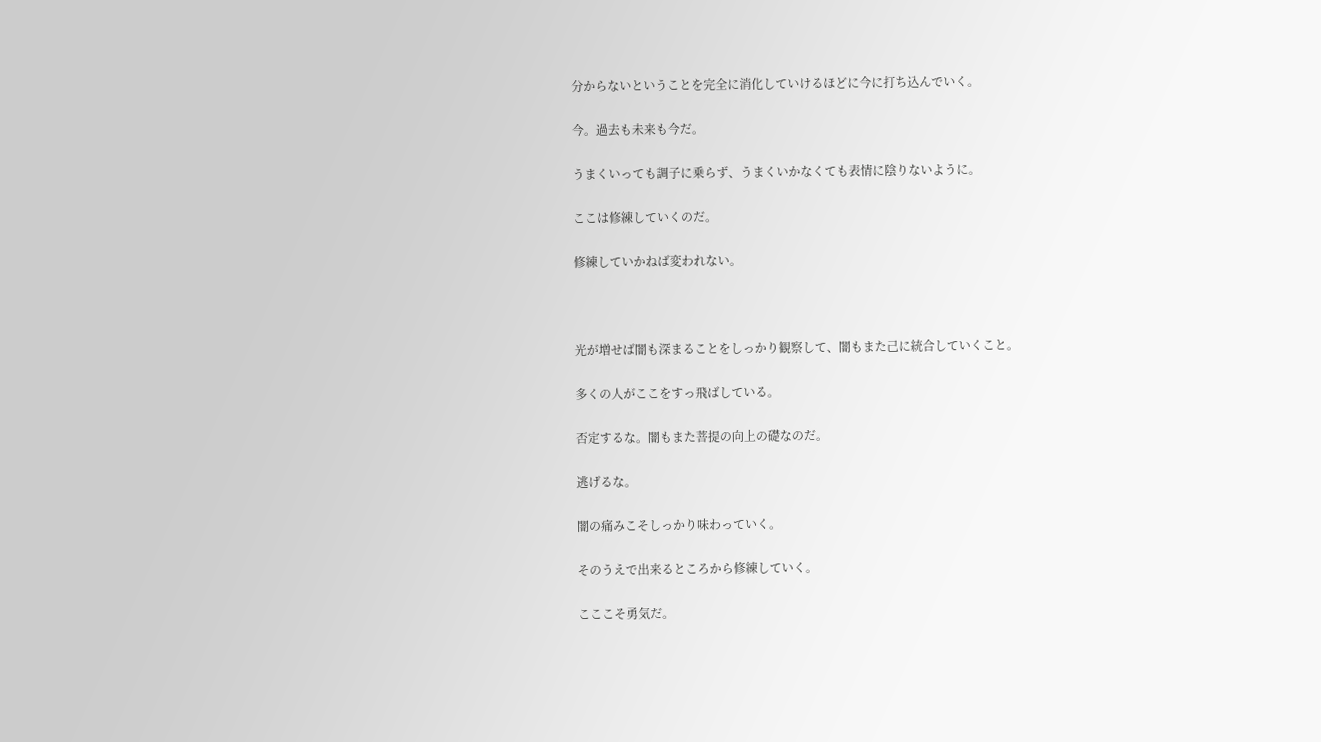分からないということを完全に消化していけるほどに今に打ち込んでいく。

今。過去も未来も今だ。

うまくいっても調子に乗らず、うまくいかなくても表情に陰りないように。

ここは修練していくのだ。

修練していかねば変われない。



光が増せば闇も深まることをしっかり観察して、闇もまた己に統合していくこと。

多くの人がここをすっ飛ばしている。

否定するな。闇もまた菩提の向上の礎なのだ。

逃げるな。

闇の痛みこそしっかり味わっていく。

そのうえで出来るところから修練していく。

こここそ勇気だ。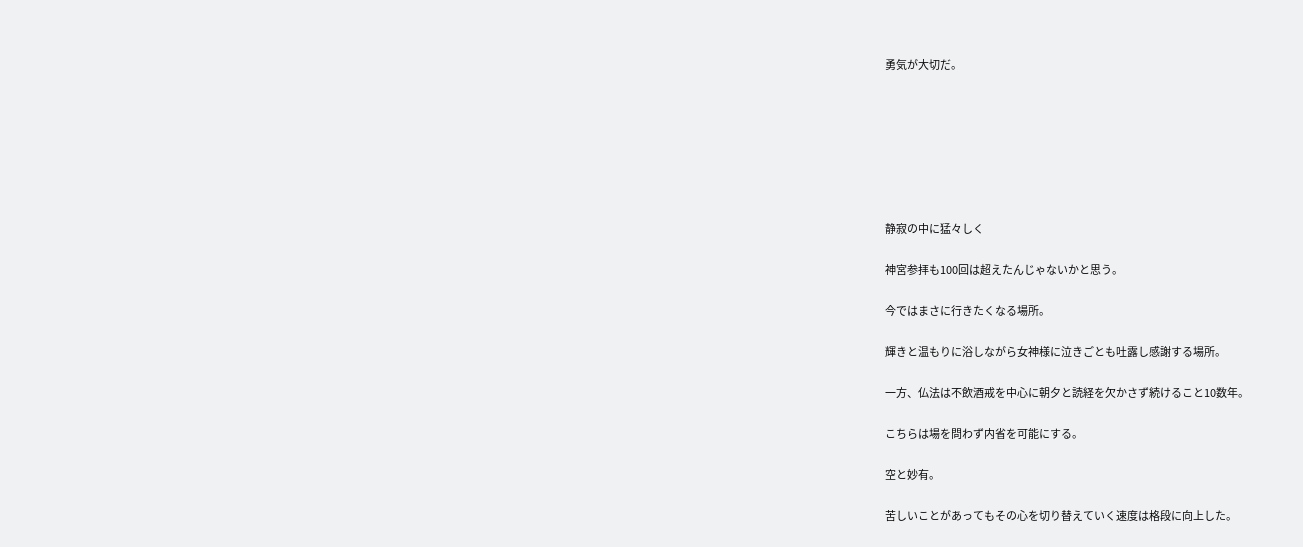勇気が大切だ。







静寂の中に猛々しく

神宮参拝も100回は超えたんじゃないかと思う。

今ではまさに行きたくなる場所。

輝きと温もりに浴しながら女神様に泣きごとも吐露し感謝する場所。

一方、仏法は不飲酒戒を中心に朝夕と読経を欠かさず続けること10数年。

こちらは場を問わず内省を可能にする。

空と妙有。

苦しいことがあってもその心を切り替えていく速度は格段に向上した。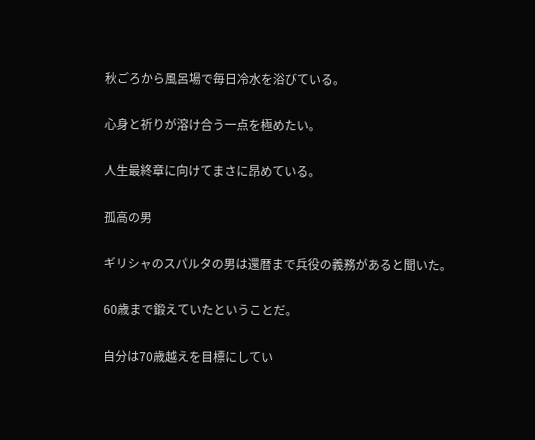秋ごろから風呂場で毎日冷水を浴びている。

心身と祈りが溶け合う一点を極めたい。

人生最終章に向けてまさに昂めている。

孤高の男

ギリシャのスパルタの男は還暦まで兵役の義務があると聞いた。

60歳まで鍛えていたということだ。

自分は70歳越えを目標にしてい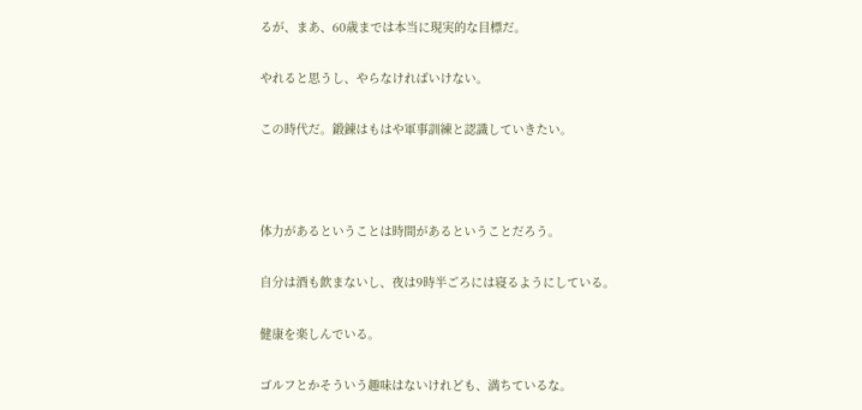るが、まあ、60歳までは本当に現実的な目標だ。

やれると思うし、やらなければいけない。

この時代だ。鍛錬はもはや軍事訓練と認識していきたい。



体力があるということは時間があるということだろう。

自分は酒も飲まないし、夜は9時半ごろには寝るようにしている。

健康を楽しんでいる。

ゴルフとかそういう趣味はないけれども、満ちているな。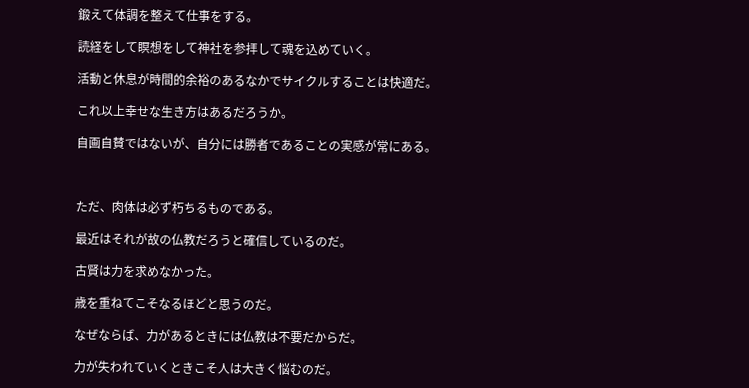鍛えて体調を整えて仕事をする。

読経をして瞑想をして神社を参拝して魂を込めていく。

活動と休息が時間的余裕のあるなかでサイクルすることは快適だ。

これ以上幸せな生き方はあるだろうか。

自画自賛ではないが、自分には勝者であることの実感が常にある。



ただ、肉体は必ず朽ちるものである。

最近はそれが故の仏教だろうと確信しているのだ。

古賢は力を求めなかった。

歳を重ねてこそなるほどと思うのだ。

なぜならば、力があるときには仏教は不要だからだ。

力が失われていくときこそ人は大きく悩むのだ。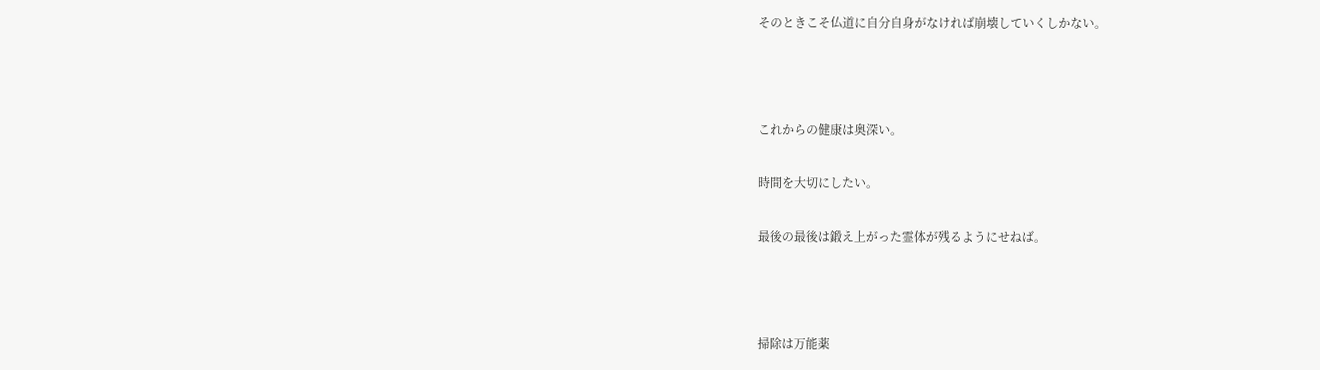そのときこそ仏道に自分自身がなければ崩壊していくしかない。



これからの健康は奥深い。

時間を大切にしたい。

最後の最後は鍛え上がった霊体が残るようにせねば。



掃除は万能薬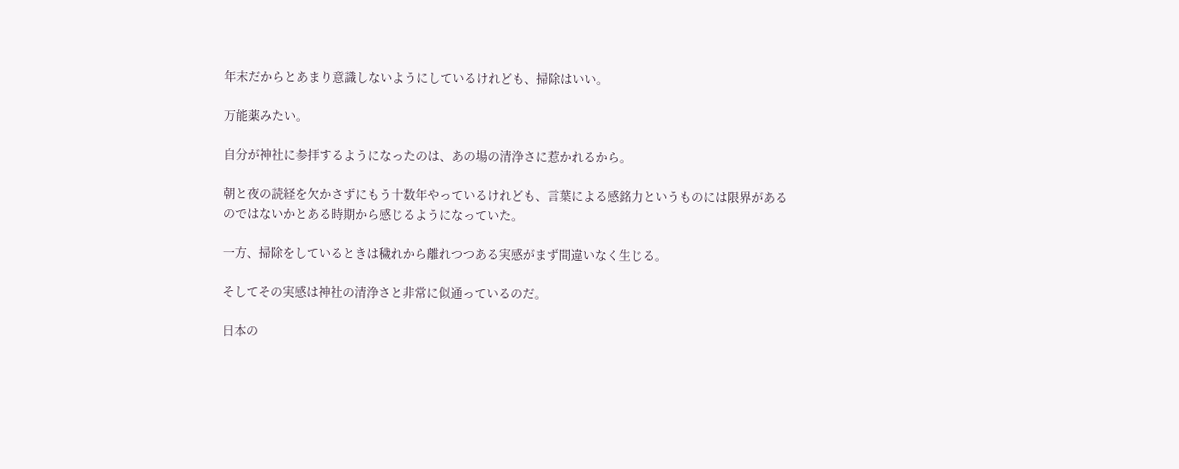年末だからとあまり意識しないようにしているけれども、掃除はいい。

万能薬みたい。

自分が神社に参拝するようになったのは、あの場の清浄さに惹かれるから。

朝と夜の読経を欠かさずにもう十数年やっているけれども、言葉による感銘力というものには限界があるのではないかとある時期から感じるようになっていた。

一方、掃除をしているときは穢れから離れつつある実感がまず間違いなく生じる。

そしてその実感は神社の清浄さと非常に似通っているのだ。

日本の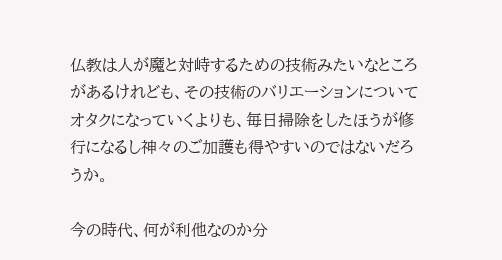仏教は人が魔と対峙するための技術みたいなところがあるけれども、その技術のバリエーションについてオタクになっていくよりも、毎日掃除をしたほうが修行になるし神々のご加護も得やすいのではないだろうか。

今の時代、何が利他なのか分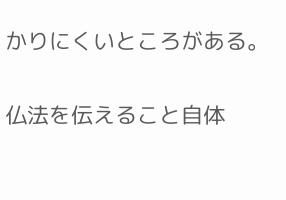かりにくいところがある。

仏法を伝えること自体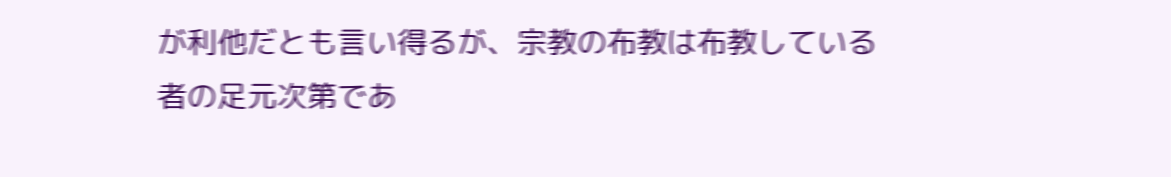が利他だとも言い得るが、宗教の布教は布教している者の足元次第であ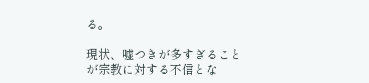る。

現状、嘘つきが多すぎることが宗教に対する不信とな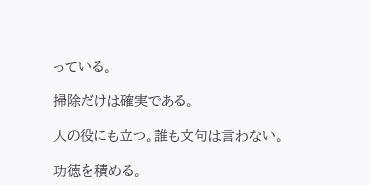っている。

掃除だけは確実である。

人の役にも立つ。誰も文句は言わない。

功徳を積める。